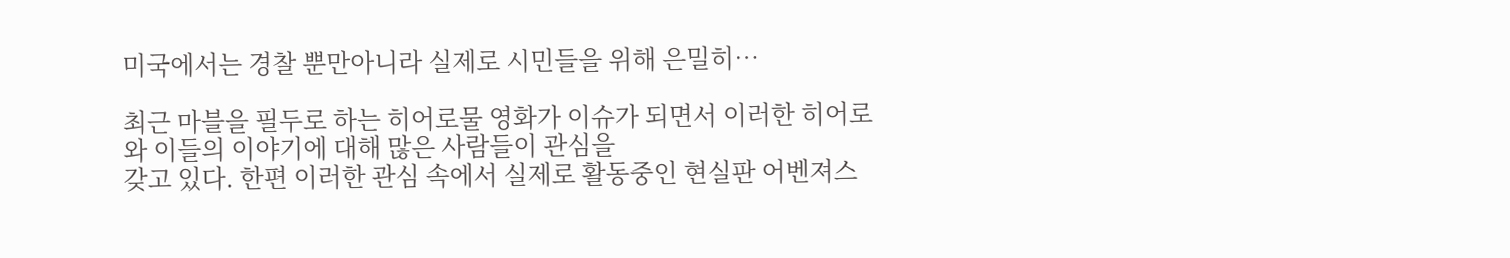미국에서는 경찰 뿐만아니라 실제로 시민들을 위해 은밀히…

최근 마블을 필두로 하는 히어로물 영화가 이슈가 되면서 이러한 히어로와 이들의 이야기에 대해 많은 사람들이 관심을
갖고 있다. 한편 이러한 관심 속에서 실제로 활동중인 현실판 어벤져스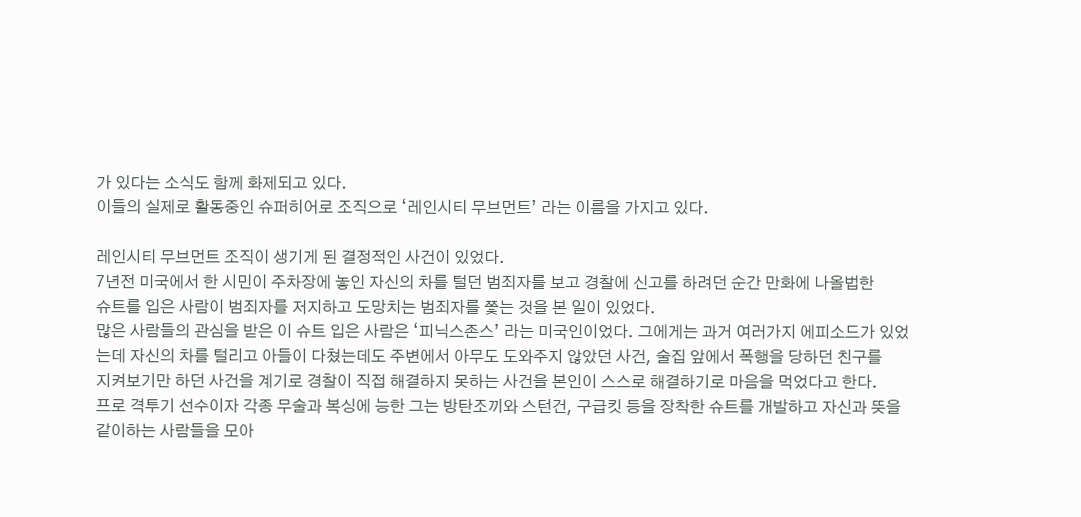가 있다는 소식도 함께 화제되고 있다.
이들의 실제로 활동중인 슈퍼히어로 조직으로 ‘레인시티 무브먼트’ 라는 이름을 가지고 있다.

레인시티 무브먼트 조직이 생기게 된 결정적인 사건이 있었다.
7년전 미국에서 한 시민이 주차장에 놓인 자신의 차를 털던 범죄자를 보고 경찰에 신고를 하려던 순간 만화에 나올법한
슈트를 입은 사람이 범죄자를 저지하고 도망치는 범죄자를 쫓는 것을 본 일이 있었다.
많은 사람들의 관심을 받은 이 슈트 입은 사람은 ‘피닉스존스’ 라는 미국인이었다. 그에게는 과거 여러가지 에피소드가 있었
는데 자신의 차를 털리고 아들이 다쳤는데도 주변에서 아무도 도와주지 않았던 사건, 술집 앞에서 폭행을 당하던 친구를
지켜보기만 하던 사건을 계기로 경찰이 직접 해결하지 못하는 사건을 본인이 스스로 해결하기로 마음을 먹었다고 한다.
프로 격투기 선수이자 각종 무술과 복싱에 능한 그는 방탄조끼와 스턴건, 구급킷 등을 장착한 슈트를 개발하고 자신과 뜻을
같이하는 사람들을 모아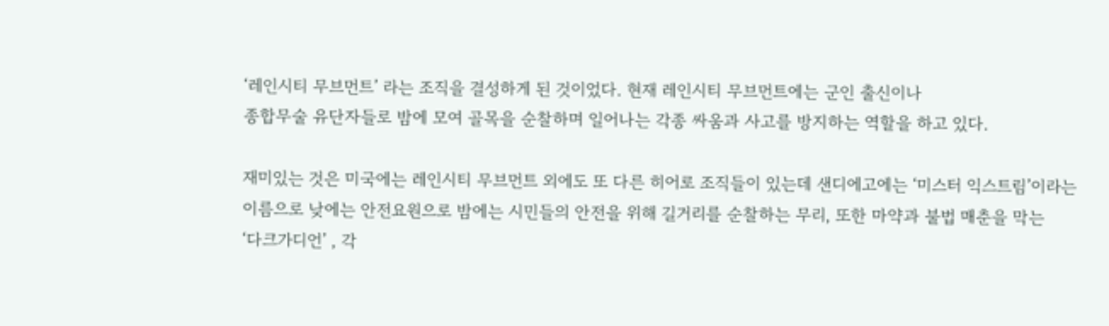‘레인시티 무브먼트’ 라는 조직을 결성하게 된 것이었다. 현재 레인시티 무브먼트에는 군인 출신이나
종합무술 유단자들로 밤에 모여 골목을 순찰하며 일어나는 각종 싸움과 사고를 방지하는 역할을 하고 있다.

재미있는 것은 미국에는 레인시티 무브먼트 외에도 또 다른 히어로 조직들이 있는데 샌디에고에는 ‘미스터 익스트림’이라는
이름으로 낮에는 안전요원으로 밤에는 시민들의 안전을 위해 길거리를 순찰하는 무리, 또한 마약과 불법 매춘을 막는
‘다크가디언’ , 각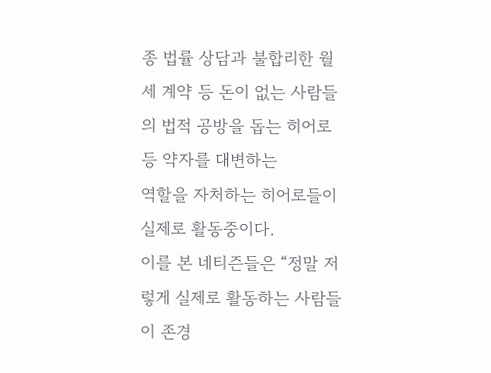종 법률 상담과 불합리한 월세 계약 등 돈이 없는 사람들의 법적 공방을 돕는 히어로 등 약자를 대변하는
역할을 자처하는 히어로들이 실제로 활동중이다.
이를 본 네티즌들은 “정말 저렇게 실제로 활동하는 사람들이 존경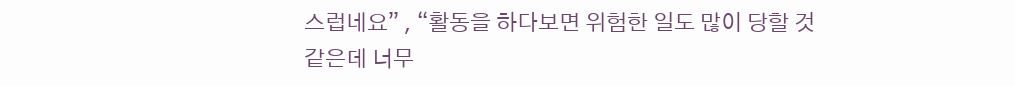스럽네요” , “활동을 하다보면 위험한 일도 많이 당할 것
같은데 너무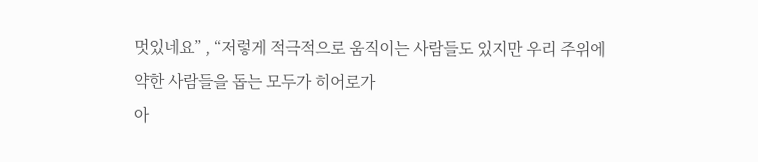멋있네요” , “저렇게 적극적으로 움직이는 사람들도 있지만 우리 주위에 약한 사람들을 돕는 모두가 히어로가
아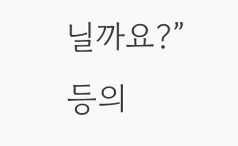닐까요?” 등의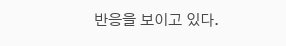반응을 보이고 있다.